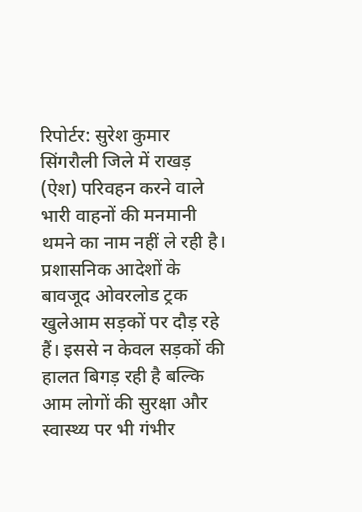रिपोर्टर: सुरेश कुमार
सिंगरौली जिले में राखड़ (ऐश) परिवहन करने वाले भारी वाहनों की मनमानी थमने का नाम नहीं ले रही है। प्रशासनिक आदेशों के बावजूद ओवरलोड ट्रक खुलेआम सड़कों पर दौड़ रहे हैं। इससे न केवल सड़कों की हालत बिगड़ रही है बल्कि आम लोगों की सुरक्षा और स्वास्थ्य पर भी गंभीर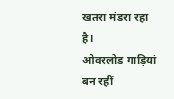खतरा मंडरा रहा है।
ओवरलोड गाड़ियां बन रहीं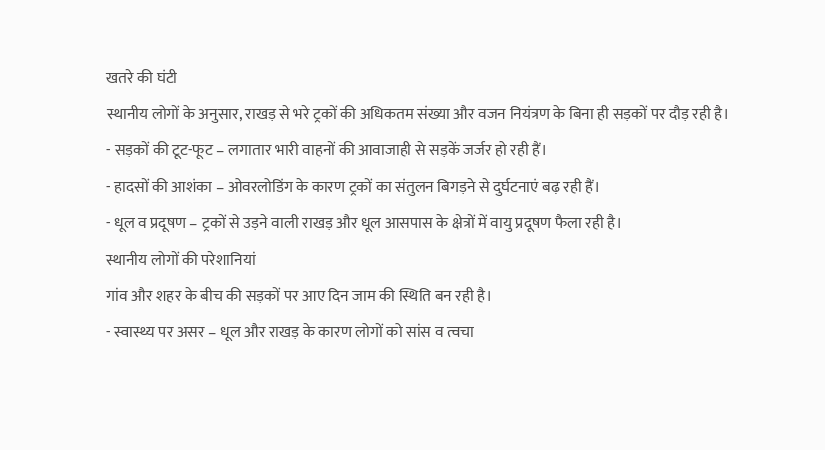खतरे की घंटी
स्थानीय लोगों के अनुसार, राखड़ से भरे ट्रकों की अधिकतम संख्या और वजन नियंत्रण के बिना ही सड़कों पर दौड़ रही है।
- सड़कों की टूट-फूट – लगातार भारी वाहनों की आवाजाही से सड़कें जर्जर हो रही हैं।
- हादसों की आशंका – ओवरलोडिंग के कारण ट्रकों का संतुलन बिगड़ने से दुर्घटनाएं बढ़ रही हैं।
- धूल व प्रदूषण – ट्रकों से उड़ने वाली राखड़ और धूल आसपास के क्षेत्रों में वायु प्रदूषण फैला रही है।
स्थानीय लोगों की परेशानियां
गांव और शहर के बीच की सड़कों पर आए दिन जाम की स्थिति बन रही है।
- स्वास्थ्य पर असर – धूल और राखड़ के कारण लोगों को सांस व त्वचा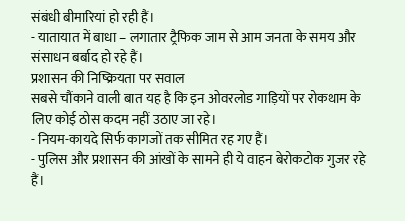संबंधी बीमारियां हो रही हैं।
- यातायात में बाधा – लगातार ट्रैफिक जाम से आम जनता के समय और संसाधन बर्बाद हो रहे हैं।
प्रशासन की निष्क्रियता पर सवाल
सबसे चौंकाने वाली बात यह है कि इन ओवरलोड गाड़ियों पर रोकथाम के लिए कोई ठोस कदम नहीं उठाए जा रहे।
- नियम-कायदे सिर्फ कागजों तक सीमित रह गए हैं।
- पुलिस और प्रशासन की आंखों के सामने ही ये वाहन बेरोकटोक गुजर रहे हैं।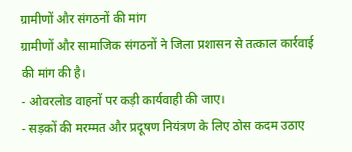ग्रामीणों और संगठनों की मांग
ग्रामीणों और सामाजिक संगठनों ने जिला प्रशासन से तत्काल कार्रवाई की मांग की है।
- ओवरलोड वाहनों पर कड़ी कार्यवाही की जाए।
- सड़कों की मरम्मत और प्रदूषण नियंत्रण के लिए ठोस कदम उठाए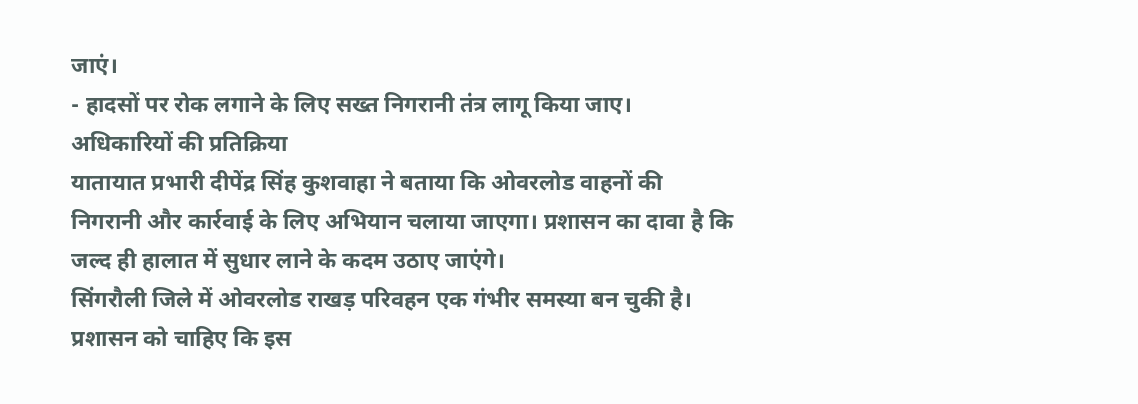जाएं।
- हादसों पर रोक लगाने के लिए सख्त निगरानी तंत्र लागू किया जाए।
अधिकारियों की प्रतिक्रिया
यातायात प्रभारी दीपेंद्र सिंह कुशवाहा ने बताया कि ओवरलोड वाहनों की निगरानी और कार्रवाई के लिए अभियान चलाया जाएगा। प्रशासन का दावा है कि जल्द ही हालात में सुधार लाने के कदम उठाए जाएंगे।
सिंगरौली जिले में ओवरलोड राखड़ परिवहन एक गंभीर समस्या बन चुकी है। प्रशासन को चाहिए कि इस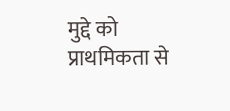मुद्दे को प्राथमिकता से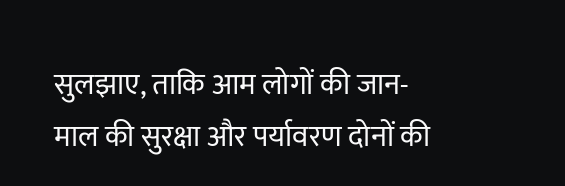सुलझाए, ताकि आम लोगों की जान-माल की सुरक्षा और पर्यावरण दोनों की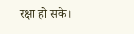रक्षा हो सके।